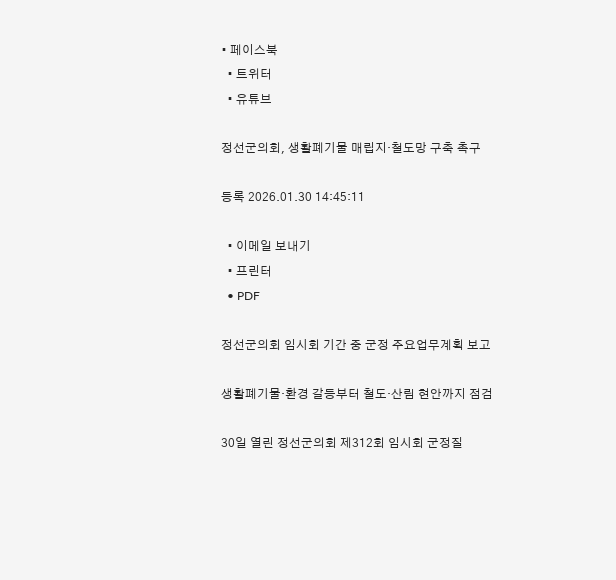• 페이스북
  • 트위터
  • 유튜브

정선군의회, 생활폐기물 매립지·철도망 구축 촉구

등록 2026.01.30 14:45:11

  • 이메일 보내기
  • 프린터
  • PDF

정선군의회 임시회 기간 중 군정 주요업무계획 보고

생활폐기물·환경 갈등부터 철도·산림 현안까지 점검

30일 열린 정선군의회 제312회 임시회 군정질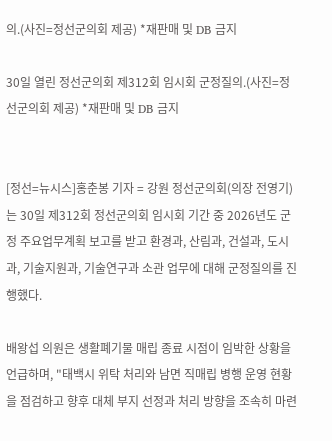의.(사진=정선군의회 제공) *재판매 및 DB 금지

30일 열린 정선군의회 제312회 임시회 군정질의.(사진=정선군의회 제공) *재판매 및 DB 금지


[정선=뉴시스]홍춘봉 기자 = 강원 정선군의회(의장 전영기)는 30일 제312회 정선군의회 임시회 기간 중 2026년도 군정 주요업무계획 보고를 받고 환경과, 산림과, 건설과, 도시과, 기술지원과, 기술연구과 소관 업무에 대해 군정질의를 진행했다.

배왕섭 의원은 생활폐기물 매립 종료 시점이 임박한 상황을 언급하며, "태백시 위탁 처리와 남면 직매립 병행 운영 현황을 점검하고 향후 대체 부지 선정과 처리 방향을 조속히 마련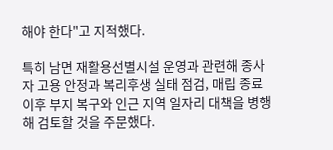해야 한다"고 지적했다.

특히 남면 재활용선별시설 운영과 관련해 종사자 고용 안정과 복리후생 실태 점검, 매립 종료 이후 부지 복구와 인근 지역 일자리 대책을 병행해 검토할 것을 주문했다.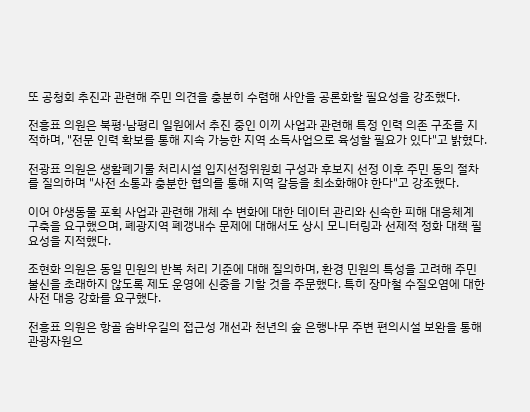또 공청회 추진과 관련해 주민 의견을 충분히 수렴해 사안을 공론화할 필요성을 강조했다.

전흥표 의원은 북평·남평리 일원에서 추진 중인 이끼 사업과 관련해 특정 인력 의존 구조를 지적하며, "전문 인력 확보를 통해 지속 가능한 지역 소득사업으로 육성할 필요가 있다"고 밝혔다.

전광표 의원은 생활폐기물 처리시설 입지선정위원회 구성과 후보지 선정 이후 주민 동의 절차를 질의하며 "사전 소통과 충분한 협의를 통해 지역 갈등을 최소화해야 한다"고 강조했다.

이어 야생동물 포획 사업과 관련해 개체 수 변화에 대한 데이터 관리와 신속한 피해 대응체계 구축을 요구했으며, 폐광지역 폐갱내수 문제에 대해서도 상시 모니터링과 선제적 정화 대책 필요성을 지적했다.

조현화 의원은 동일 민원의 반복 처리 기준에 대해 질의하며, 환경 민원의 특성을 고려해 주민 불신을 초래하지 않도록 제도 운영에 신중을 기할 것을 주문했다. 특히 장마철 수질오염에 대한 사전 대응 강화를 요구했다.

전흥표 의원은 항골 숨바우길의 접근성 개선과 천년의 숲 은행나무 주변 편의시설 보완을 통해 관광자원으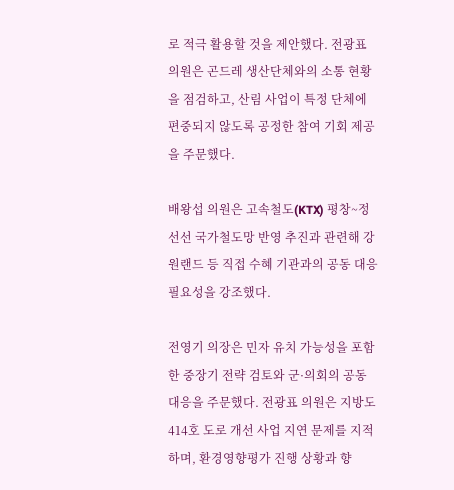로 적극 활용할 것을 제안했다. 전광표 의원은 곤드레 생산단체와의 소통 현황을 점검하고, 산림 사업이 특정 단체에 편중되지 않도록 공정한 참여 기회 제공을 주문했다.

배왕섭 의원은 고속철도(KTX) 평창~정선선 국가철도망 반영 추진과 관련해 강원랜드 등 직접 수혜 기관과의 공동 대응 필요성을 강조했다.

전영기 의장은 민자 유치 가능성을 포함한 중장기 전략 검토와 군·의회의 공동 대응을 주문했다. 전광표 의원은 지방도 414호 도로 개선 사업 지연 문제를 지적하며, 환경영향평가 진행 상황과 향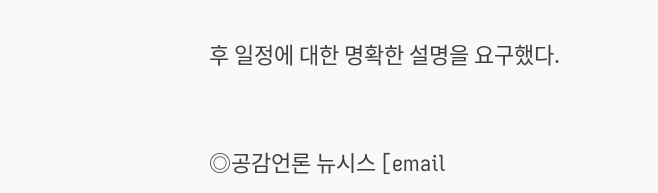후 일정에 대한 명확한 설명을 요구했다.


◎공감언론 뉴시스 [email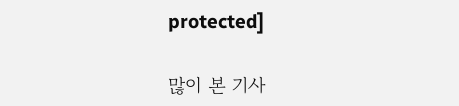protected]

많이 본 기사